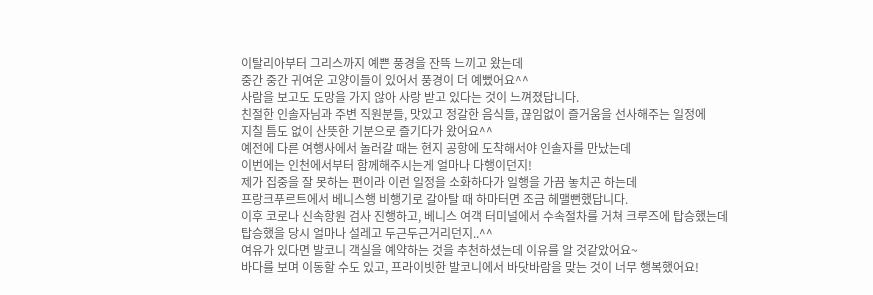이탈리아부터 그리스까지 예쁜 풍경을 잔뜩 느끼고 왔는데
중간 중간 귀여운 고양이들이 있어서 풍경이 더 예뻤어요^^
사람을 보고도 도망을 가지 않아 사랑 받고 있다는 것이 느껴졌답니다.
친절한 인솔자님과 주변 직원분들, 맛있고 정갈한 음식들, 끊임없이 즐거움을 선사해주는 일정에
지칠 틈도 없이 산뜻한 기분으로 즐기다가 왔어요^^
예전에 다른 여행사에서 놀러갈 때는 현지 공항에 도착해서야 인솔자를 만났는데
이번에는 인천에서부터 함께해주시는게 얼마나 다행이던지!
제가 집중을 잘 못하는 편이라 이런 일정을 소화하다가 일행을 가끔 놓치곤 하는데
프랑크푸르트에서 베니스행 비행기로 갈아탈 때 하마터면 조금 헤맬뻔했답니다.
이후 코로나 신속항원 검사 진행하고, 베니스 여객 터미널에서 수속절차를 거쳐 크루즈에 탑승했는데
탑승했을 당시 얼마나 설레고 두근두근거리던지..^^
여유가 있다면 발코니 객실을 예약하는 것을 추천하셨는데 이유를 알 것같았어요~
바다를 보며 이동할 수도 있고, 프라이빗한 발코니에서 바닷바람을 맞는 것이 너무 행복했어요!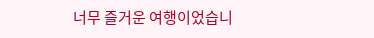너무 즐거운 여행이었습니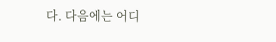다. 다음에는 어디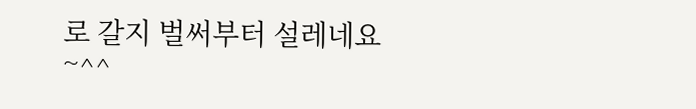로 갈지 벌써부터 설레네요~^^